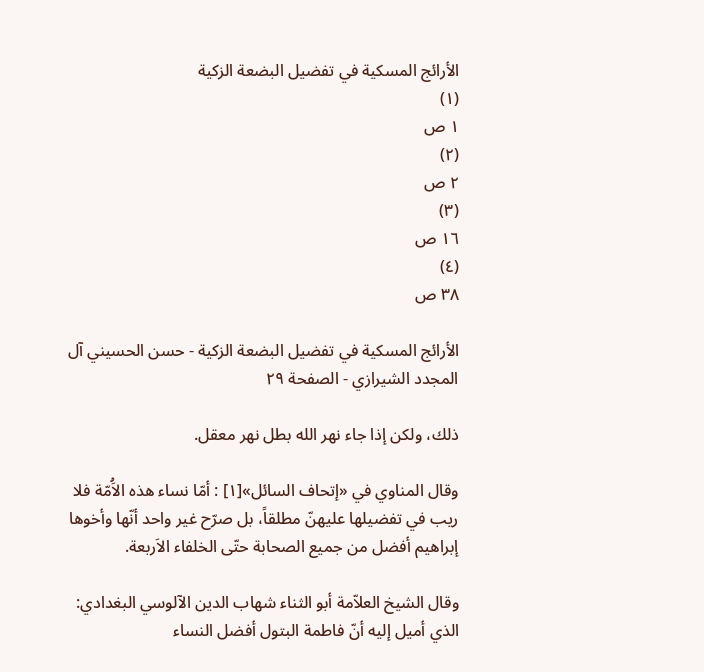الأرائج المسكية في تفضيل البضعة الزكية
(١)
١ ص
(٢)
٢ ص
(٣)
١٦ ص
(٤)
٣٨ ص

الأرائج المسكية في تفضيل البضعة الزكية - حسن الحسيني آل المجدد الشيرازي - الصفحة ٢٩

ذلك، ولكن إذا جاء نهر الله بطل نهر معقل.

وقال المناوي في «إتحاف السائل»[١] : أمّا نساء هذه الاَُمّة فلا ريب في تفضيلها عليهنّ مطلقاً، بل صرّح غير واحد أنّها وأخوها إبراهيم أفضل من جميع الصحابة حتّى الخلفاء الاَربعة.

وقال الشيخ العلاّمة أبو الثناء شهاب الدين الآلوسي البغدادي: الذي أميل إليه أنّ فاطمة البتول أفضل النساء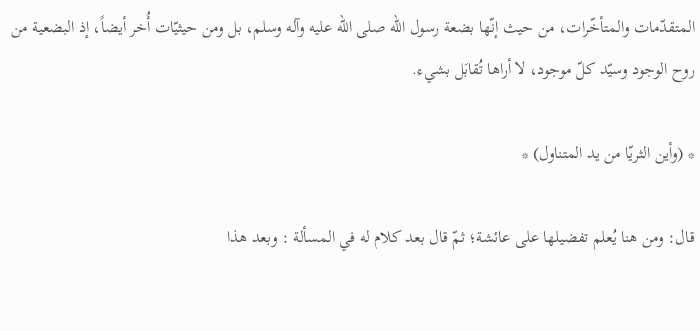المتقدّمات والمتأخّرات، من حيث إنّها بضعة رسول الله صلى الله عليه وآله وسلم، بل ومن حيثيّات أُخر أيضاً، إذ البضعية من روح الوجود وسيّد كلّ موجود، لا أراها تُقابَل بشيء.

* (وأين الثريّا من يد المتناول) *

قال: ومن هنا يُعلم تفضيلها على عائشة؛ ثمّ قال بعد كلام له في المسألة : وبعد هذا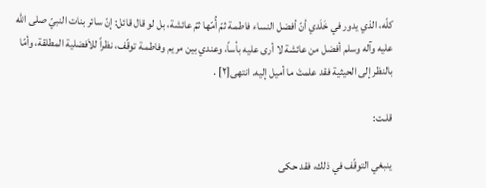كلّه، الذي يدور في خَلَدي أنّ أفضل النساء فاطمـة ثمّ أُمّها ثمّ عائشة، بل لو قال قائل: إنّ سائر بنات النبيّ صلى الله عليه وآله وسلم أفضل من عائشة لا أرى عليه بأساً، وعندي بين مريم وفاطمـة توقّف، نظراً للاَفضلية المطلقة، وأمّا بالنظر إلى الحيثية فقد علمتَ ما أميل إليه. انتهى[٢] .

قلـت:

ينبغي التوقّف في ذلك، فقد حكى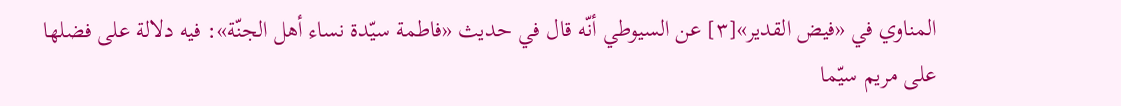المناوي في «فيض القدير»[٣] عن السيوطي أنّه قال في حديث «فاطمة سيّدة نساء أهل الجنّة»: فيه دلالة على فضلها على مريم سيّما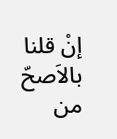إنْ قلنا بالاَصحّ من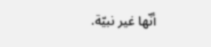أنّها غير نبيّة.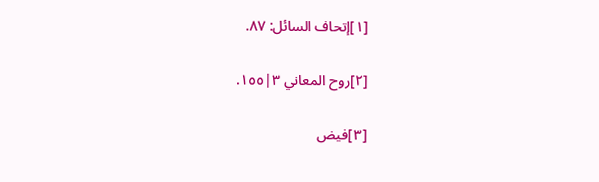[١]إتحاف السائل: ٨٧.

[٢]روح المعاني ٣|١٥٥.

[٣]فيض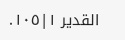القدير ١|١٠٥.